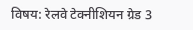विषय: रेलवे टेक्नीशियन ग्रेड 3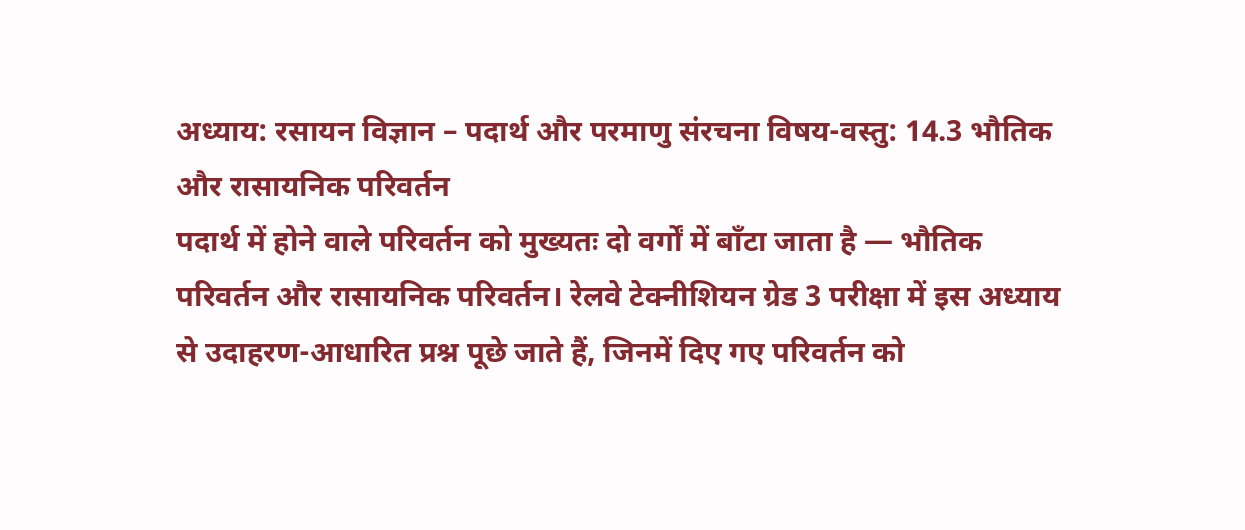अध्याय: रसायन विज्ञान – पदार्थ और परमाणु संरचना विषय-वस्तु: 14.3 भौतिक और रासायनिक परिवर्तन
पदार्थ में होने वाले परिवर्तन को मुख्यतः दो वर्गों में बाँटा जाता है — भौतिक परिवर्तन और रासायनिक परिवर्तन। रेलवे टेक्नीशियन ग्रेड 3 परीक्षा में इस अध्याय से उदाहरण-आधारित प्रश्न पूछे जाते हैं, जिनमें दिए गए परिवर्तन को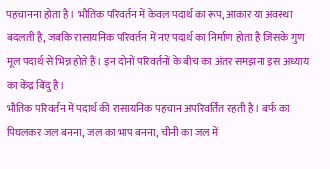पहचानना होता है। भौतिक परिवर्तन में केवल पदार्थ का रूप, आकार या अवस्था बदलती है, जबकि रासायनिक परिवर्तन में नए पदार्थ का निर्माण होता है जिसके गुण मूल पदार्थ से भिन्न होते हैं। इन दोनों परिवर्तनों के बीच का अंतर समझना इस अध्याय का केंद्र बिंदु है।
भौतिक परिवर्तन में पदार्थ की रासायनिक पहचान अपरिवर्तित रहती है। बर्फ का पिघलकर जल बनना, जल का भाप बनना, चीनी का जल में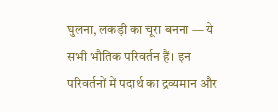घुलना, लकड़ी का चूरा बनना — ये सभी भौतिक परिवर्तन हैं। इन परिवर्तनों में पदार्थ का द्रव्यमान और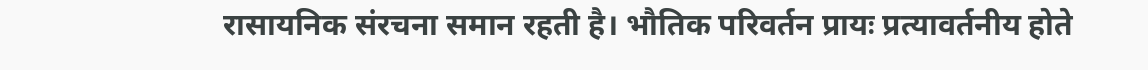रासायनिक संरचना समान रहती है। भौतिक परिवर्तन प्रायः प्रत्यावर्तनीय होते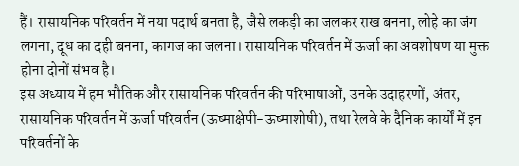हैं। रासायनिक परिवर्तन में नया पदार्थ बनता है, जैसे लकड़ी का जलकर राख बनना, लोहे का जंग लगना, दूध का दही बनना, कागज का जलना। रासायनिक परिवर्तन में ऊर्जा का अवशोषण या मुक्त होना दोनों संभव है।
इस अध्याय में हम भौतिक और रासायनिक परिवर्तन की परिभाषाओं, उनके उदाहरणों, अंतर, रासायनिक परिवर्तन में ऊर्जा परिवर्तन (ऊष्माक्षेपी-ऊष्माशोषी), तथा रेलवे के दैनिक कार्यों में इन परिवर्तनों के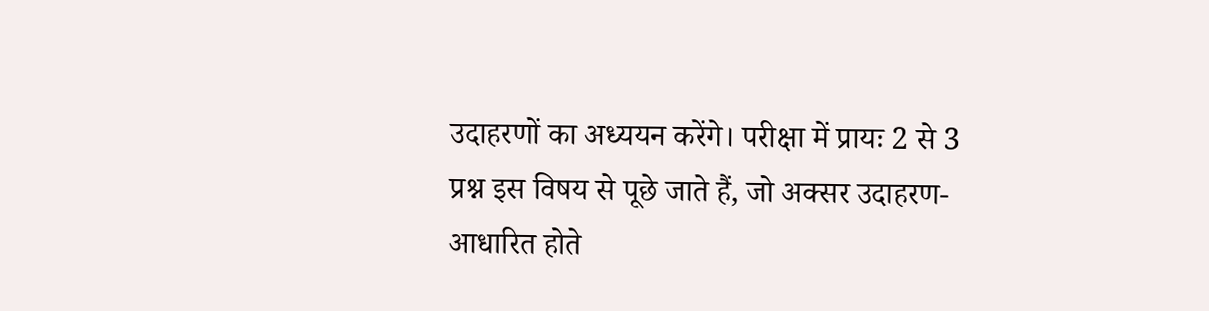उदाहरणों का अध्ययन करेंगे। परीक्षा में प्रायः 2 से 3 प्रश्न इस विषय से पूछे जाते हैं, जो अक्सर उदाहरण-आधारित होते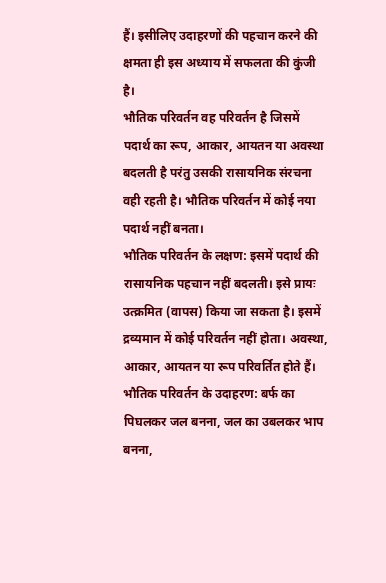हैं। इसीलिए उदाहरणों की पहचान करने की क्षमता ही इस अध्याय में सफलता की कुंजी है।
भौतिक परिवर्तन वह परिवर्तन है जिसमें पदार्थ का रूप, आकार, आयतन या अवस्था बदलती है परंतु उसकी रासायनिक संरचना वही रहती है। भौतिक परिवर्तन में कोई नया पदार्थ नहीं बनता।
भौतिक परिवर्तन के लक्षण: इसमें पदार्थ की रासायनिक पहचान नहीं बदलती। इसे प्रायः उत्क्रमित (वापस) किया जा सकता है। इसमें द्रव्यमान में कोई परिवर्तन नहीं होता। अवस्था, आकार, आयतन या रूप परिवर्तित होते हैं।
भौतिक परिवर्तन के उदाहरण: बर्फ का पिघलकर जल बनना, जल का उबलकर भाप बनना,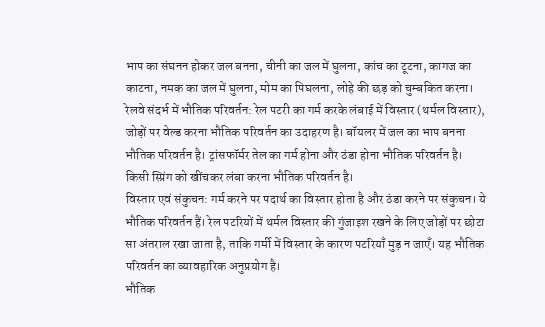भाप का संघनन होकर जल बनना, चीनी का जल में घुलना, कांच का टूटना, कागज का काटना, नमक का जल में घुलना, मोम का पिघलना, लोहे की छड़ को चुम्बकित करना।
रेलवे संदर्भ में भौतिक परिवर्तन: रेल पटरी का गर्म करके लंबाई में विस्तार (थर्मल विस्तार), जोड़ों पर वेल्ड करना भौतिक परिवर्तन का उदाहरण है। बॉयलर में जल का भाप बनना भौतिक परिवर्तन है। ट्रांसफॉर्मर तेल का गर्म होना और ठंडा होना भौतिक परिवर्तन है। किसी स्प्रिंग को खींचकर लंबा करना भौतिक परिवर्तन है।
विस्तार एवं संकुचन: गर्म करने पर पदार्थ का विस्तार होता है और ठंडा करने पर संकुचन। ये भौतिक परिवर्तन हैं। रेल पटरियों में थर्मल विस्तार की गुंजाइश रखने के लिए जोड़ों पर छोटा सा अंतराल रखा जाता है, ताकि गर्मी में विस्तार के कारण पटरियाँ मुड़ न जाएँ। यह भौतिक परिवर्तन का व्यावहारिक अनुप्रयोग है।
भौतिक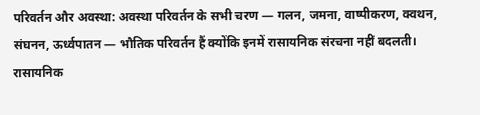परिवर्तन और अवस्था: अवस्था परिवर्तन के सभी चरण — गलन, जमना, वाष्पीकरण, क्वथन, संघनन, ऊर्ध्वपातन — भौतिक परिवर्तन हैं क्योंकि इनमें रासायनिक संरचना नहीं बदलती।
रासायनिक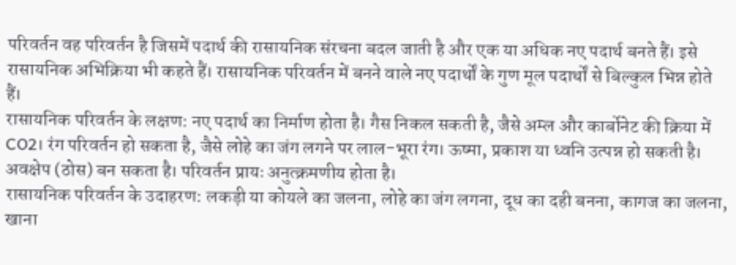परिवर्तन वह परिवर्तन है जिसमें पदार्थ की रासायनिक संरचना बदल जाती है और एक या अधिक नए पदार्थ बनते हैं। इसे रासायनिक अभिक्रिया भी कहते हैं। रासायनिक परिवर्तन में बनने वाले नए पदार्थों के गुण मूल पदार्थों से बिल्कुल भिन्न होते हैं।
रासायनिक परिवर्तन के लक्षण: नए पदार्थ का निर्माण होता है। गैस निकल सकती है, जैसे अम्ल और कार्बोनेट की क्रिया में CO2। रंग परिवर्तन हो सकता है, जैसे लोहे का जंग लगने पर लाल-भूरा रंग। ऊष्मा, प्रकाश या ध्वनि उत्पन्न हो सकती है। अवक्षेप (ठोस) बन सकता है। परिवर्तन प्रायः अनुत्क्रमणीय होता है।
रासायनिक परिवर्तन के उदाहरण: लकड़ी या कोयले का जलना, लोहे का जंग लगना, दूध का दही बनना, कागज का जलना, खाना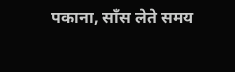पकाना, साँस लेते समय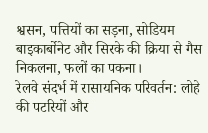श्वसन, पत्तियों का सड़ना, सोडियम बाइकार्बोनेट और सिरके की क्रिया से गैस निकलना, फलों का पकना।
रेलवे संदर्भ में रासायनिक परिवर्तन: लोहे की पटरियों और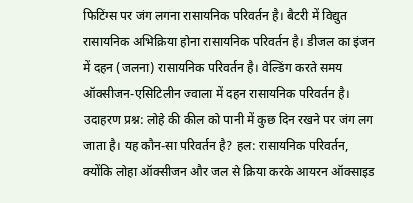फिटिंग्स पर जंग लगना रासायनिक परिवर्तन है। बैटरी में विद्युत रासायनिक अभिक्रिया होना रासायनिक परिवर्तन है। डीजल का इंजन में दहन (जलना) रासायनिक परिवर्तन है। वेल्डिंग करते समय ऑक्सीजन-एसिटिलीन ज्वाला में दहन रासायनिक परिवर्तन है।
उदाहरण प्रश्न: लोहे की कील को पानी में कुछ दिन रखने पर जंग लग जाता है। यह कौन-सा परिवर्तन है? हल: रासायनिक परिवर्तन, क्योंकि लोहा ऑक्सीजन और जल से क्रिया करके आयरन ऑक्साइड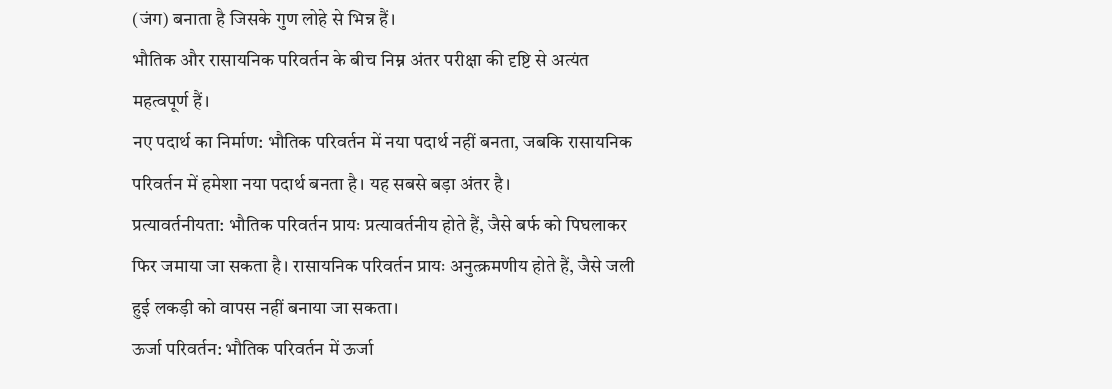(जंग) बनाता है जिसके गुण लोहे से भिन्न हैं।
भौतिक और रासायनिक परिवर्तन के बीच निम्न अंतर परीक्षा की दृष्टि से अत्यंत महत्वपूर्ण हैं।
नए पदार्थ का निर्माण: भौतिक परिवर्तन में नया पदार्थ नहीं बनता, जबकि रासायनिक परिवर्तन में हमेशा नया पदार्थ बनता है। यह सबसे बड़ा अंतर है।
प्रत्यावर्तनीयता: भौतिक परिवर्तन प्रायः प्रत्यावर्तनीय होते हैं, जैसे बर्फ को पिघलाकर फिर जमाया जा सकता है। रासायनिक परिवर्तन प्रायः अनुत्क्रमणीय होते हैं, जैसे जली हुई लकड़ी को वापस नहीं बनाया जा सकता।
ऊर्जा परिवर्तन: भौतिक परिवर्तन में ऊर्जा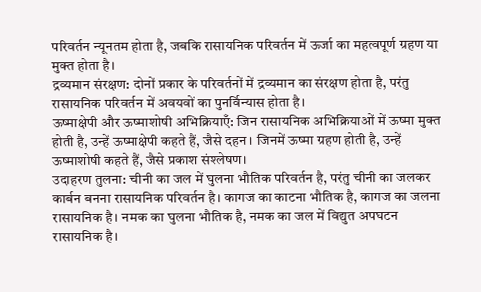परिवर्तन न्यूनतम होता है, जबकि रासायनिक परिवर्तन में ऊर्जा का महत्वपूर्ण ग्रहण या मुक्त होता है।
द्रव्यमान संरक्षण: दोनों प्रकार के परिवर्तनों में द्रव्यमान का संरक्षण होता है, परंतु रासायनिक परिवर्तन में अवयवों का पुनर्विन्यास होता है।
ऊष्माक्षेपी और ऊष्माशोषी अभिक्रियाएँ: जिन रासायनिक अभिक्रियाओं में ऊष्मा मुक्त होती है, उन्हें ऊष्माक्षेपी कहते हैं, जैसे दहन। जिनमें ऊष्मा ग्रहण होती है, उन्हें ऊष्माशोषी कहते हैं, जैसे प्रकाश संश्लेषण।
उदाहरण तुलना: चीनी का जल में घुलना भौतिक परिवर्तन है, परंतु चीनी का जलकर कार्बन बनना रासायनिक परिवर्तन है। कागज का काटना भौतिक है, कागज का जलना रासायनिक है। नमक का घुलना भौतिक है, नमक का जल में विद्युत अपघटन रासायनिक है।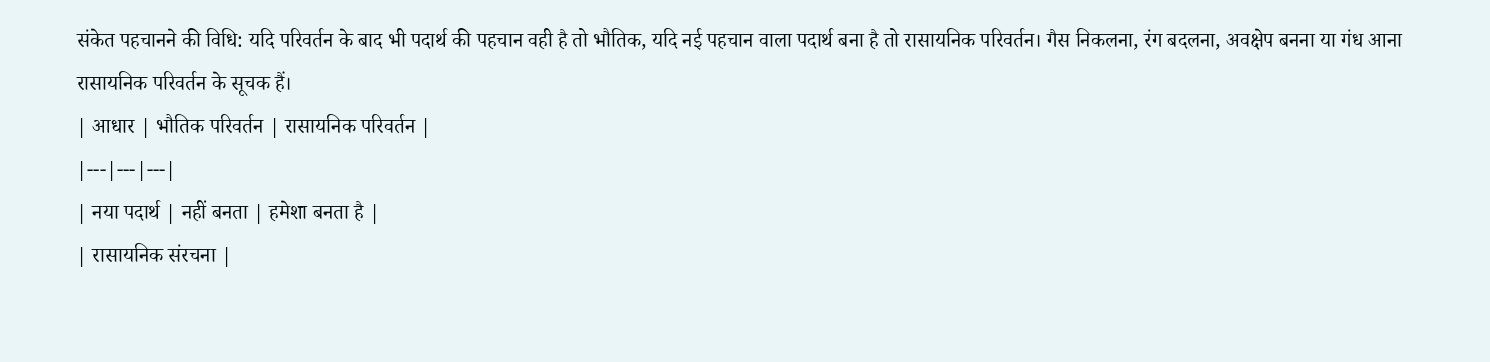संकेत पहचानने की विधि: यदि परिवर्तन के बाद भी पदार्थ की पहचान वही है तो भौतिक, यदि नई पहचान वाला पदार्थ बना है तो रासायनिक परिवर्तन। गैस निकलना, रंग बदलना, अवक्षेप बनना या गंध आना रासायनिक परिवर्तन के सूचक हैं।
| आधार | भौतिक परिवर्तन | रासायनिक परिवर्तन |
|---|---|---|
| नया पदार्थ | नहीं बनता | हमेशा बनता है |
| रासायनिक संरचना |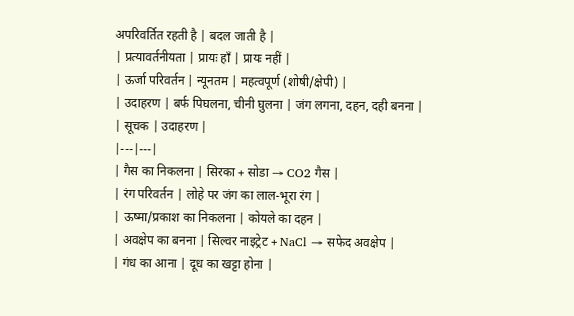अपरिवर्तित रहती है | बदल जाती है |
| प्रत्यावर्तनीयता | प्रायः हाँ | प्रायः नहीं |
| ऊर्जा परिवर्तन | न्यूनतम | महत्वपूर्ण (शोषी/क्षेपी) |
| उदाहरण | बर्फ पिघलना, चीनी घुलना | जंग लगना, दहन, दही बनना |
| सूचक | उदाहरण |
|---|---|
| गैस का निकलना | सिरका + सोडा → CO2 गैस |
| रंग परिवर्तन | लोहे पर जंग का लाल-भूरा रंग |
| ऊष्मा/प्रकाश का निकलना | कोयले का दहन |
| अवक्षेप का बनना | सिल्वर नाइट्रेट + NaCl → सफेद अवक्षेप |
| गंध का आना | दूध का खट्टा होना |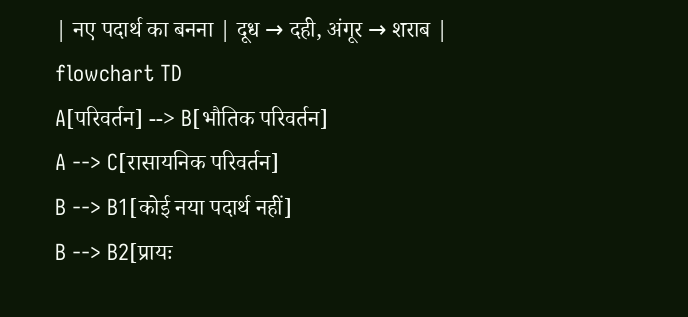| नए पदार्थ का बनना | दूध → दही, अंगूर → शराब |
flowchart TD
A[परिवर्तन] --> B[भौतिक परिवर्तन]
A --> C[रासायनिक परिवर्तन]
B --> B1[कोई नया पदार्थ नहीं]
B --> B2[प्रायः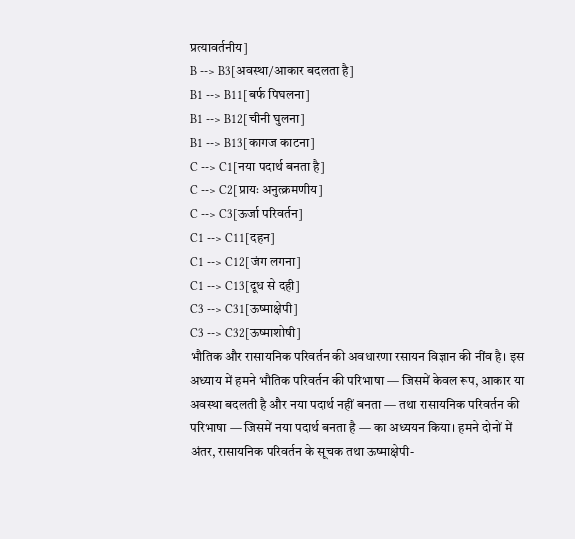प्रत्यावर्तनीय]
B --> B3[अवस्था/आकार बदलता है]
B1 --> B11[बर्फ पिघलना]
B1 --> B12[चीनी घुलना]
B1 --> B13[कागज काटना]
C --> C1[नया पदार्थ बनता है]
C --> C2[प्रायः अनुत्क्रमणीय]
C --> C3[ऊर्जा परिवर्तन]
C1 --> C11[दहन]
C1 --> C12[जंग लगना]
C1 --> C13[दूध से दही]
C3 --> C31[ऊष्माक्षेपी]
C3 --> C32[ऊष्माशोषी]
भौतिक और रासायनिक परिवर्तन की अवधारणा रसायन विज्ञान की नींव है। इस अध्याय में हमने भौतिक परिवर्तन की परिभाषा — जिसमें केवल रूप, आकार या अवस्था बदलती है और नया पदार्थ नहीं बनता — तथा रासायनिक परिवर्तन की परिभाषा — जिसमें नया पदार्थ बनता है — का अध्ययन किया। हमने दोनों में अंतर, रासायनिक परिवर्तन के सूचक तथा ऊष्माक्षेपी-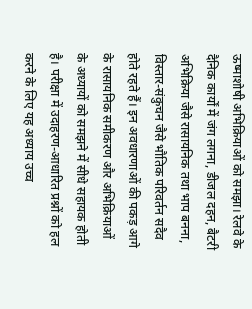ऊष्माशोषी अभिक्रियाओं को समझा। रेलवे के दैनिक कार्यों में जंग लगना, डीजल दहन, बैटरी अभिक्रिया जैसे रासायनिक तथा भाप बनना, विस्तार-संकुचन जैसे भौतिक परिवर्तन सदैव होते रहते हैं। इन अवधारणाओं की पकड़ आगे के रासायनिक समीकरण और अभिक्रियाओं के अध्यायों को समझने में सीधे सहायक होती है। परीक्षा में उदाहरण-आधारित प्रश्नों को हल करने के लिए यह अध्याय उच्च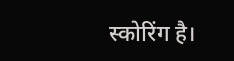स्कोरिंग है।